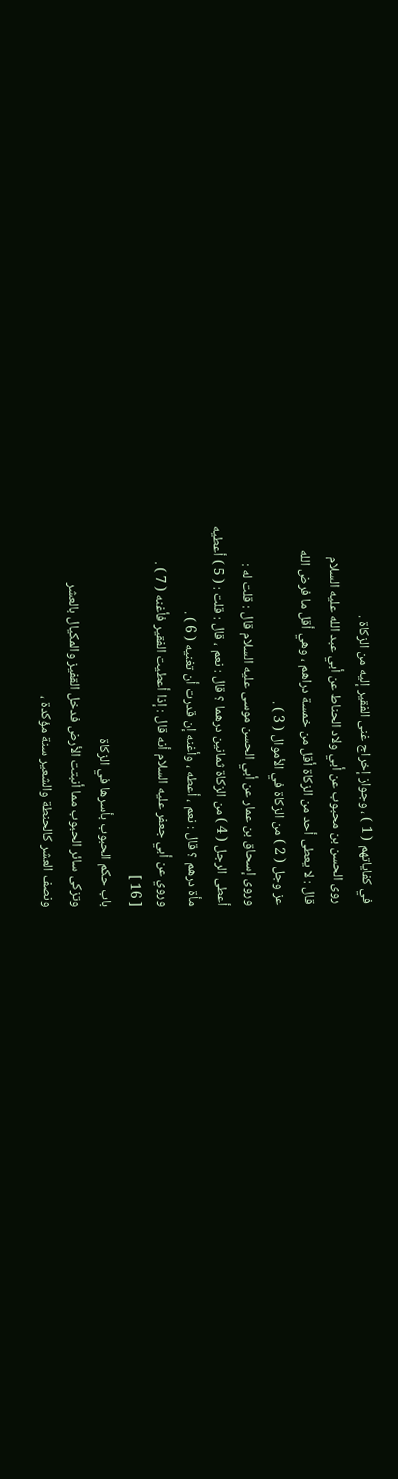في كفاياتهم ( 1 ) ، وجواز إخراج غنى الفقير إليه من الزكاة .
روى الحسن بن محبوب عن أبي ولاد الحناط عن أبي عبد الله عليه السلام
قال : لا يعطى أحد من الزكاة أقل من خمسة دراهم ، وهي أقل ما فرض الله
عز وجل ( 2 ) من الزكاة في الأموال ( 3 ) .
وروى إسحاق بن عمار عن أبي الحسن موسى عليه السلام قال : قلت له :
أعطى الرجل ( 4 ) من الزكاة ثمانين درهما ؟ قال : نعم ، قال : قلت : ( 5 ) أعطيه
مأة درهم ؟ قال : نعم ، أعطه ، وأغنه إن قدرت أن تغنيه ( 6 ) .
وروي عن أبي جعفر عليه السلام أنه قال : إذا أعطيت الفقير فأغنه ( 7 ) .
[ 16 ]
باب حكم الحبوب بأسرها في الزكاة
وتزكى سائر الحبوب مما أنبتت الأرض فدخل القفيز والمكيال بالعشر
ونصف العشر كالحنطة والشعير سنة مؤكدة ،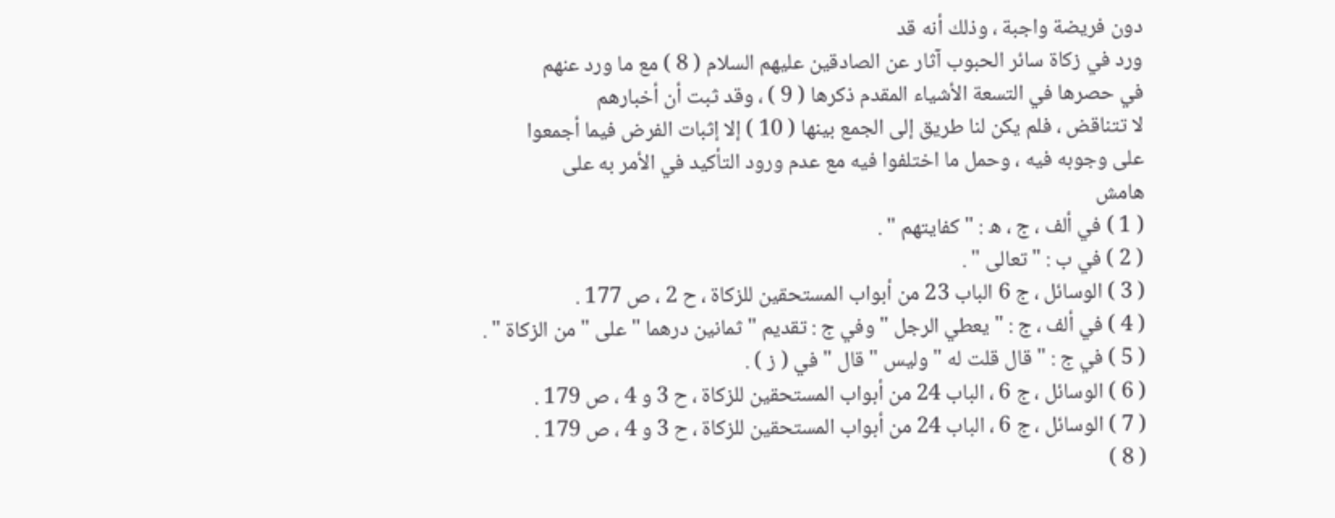دون فريضة واجبة ، وذلك أنه قد
ورد في زكاة سائر الحبوب آثار عن الصادقين عليهم السلام ( 8 ) مع ما ورد عنهم
في حصرها في التسعة الأشياء المقدم ذكرها ( 9 ) ، وقد ثبت أن أخبارهم
لا تتناقض ، فلم يكن لنا طريق إلى الجمع بينها ( 10 ) إلا إثبات الفرض فيما أجمعوا
على وجوبه فيه ، وحمل ما اختلفوا فيه مع عدم ورود التأكيد في الأمر به على
هامش
( 1 ) في ألف ، ج ، ه : " كفايتهم " .
( 2 ) في ب : " تعالى " .
( 3 ) الوسائل ، ج 6 الباب 23 من أبواب المستحقين للزكاة ، ح 2 ، ص 177 .
( 4 ) في ألف ، ج : " يعطي الرجل " وفي ج : تقديم " ثمانين درهما " على " من الزكاة " .
( 5 ) في ج : " قال قلت له " وليس " قال " في ( ز ) .
( 6 ) الوسائل ، ج 6 ، الباب 24 من أبواب المستحقين للزكاة ، ح 3 و 4 ، ص 179 .
( 7 ) الوسائل ، ج 6 ، الباب 24 من أبواب المستحقين للزكاة ، ح 3 و 4 ، ص 179 .
( 8 )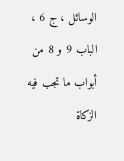الوسائل ، ج 6 ، الباب 9 و 8 من أبواب ما تجب فيه الزكاة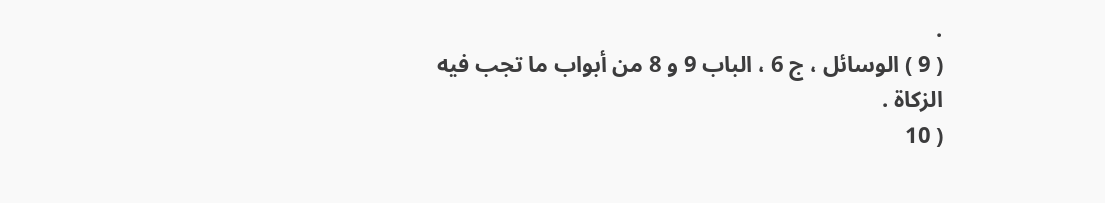.
( 9 ) الوسائل ، ج 6 ، الباب 9 و 8 من أبواب ما تجب فيه الزكاة .
( 10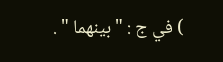) في ج : " بينهما " .